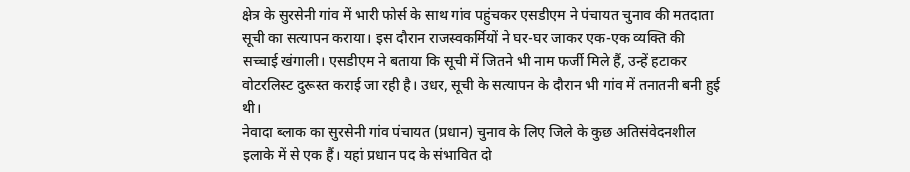क्षेत्र के सुरसेनी गांव में भारी फोर्स के साथ गांव पहुंचकर एसडीएम ने पंचायत चुनाव की मतदाता सूची का सत्यापन कराया। इस दौरान राजस्वकर्मियों ने घर-घर जाकर एक-एक व्यक्ति की सच्चाई खंगाली। एसडीएम ने बताया कि सूची में जितने भी नाम फर्जी मिले हैं, उन्हें हटाकर वोटरलिस्ट दुरूस्त कराई जा रही है। उधर, सूची के सत्यापन के दौरान भी गांव में तनातनी बनी हुई थी।
नेवादा ब्लाक का सुरसेनी गांव पंचायत (प्रधान) चुनाव के लिए जिले के कुछ अतिसंवेदनशील इलाके में से एक हैं। यहां प्रधान पद के संभावित दो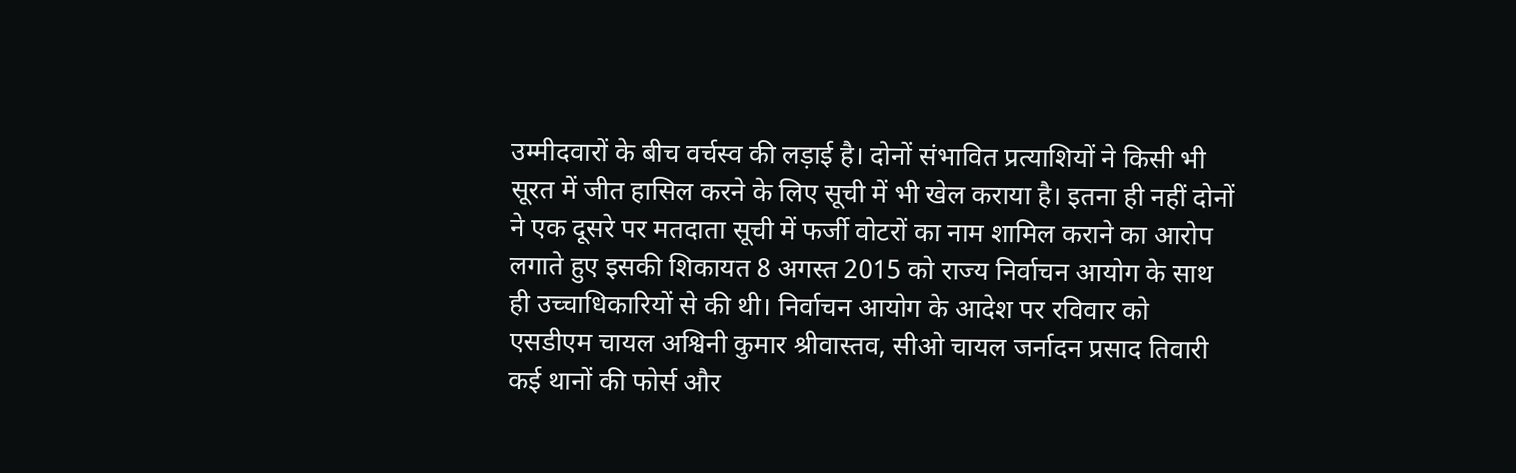उम्मीदवारों के बीच वर्चस्व की लड़ाई है। दोनों संभावित प्रत्याशियों ने किसी भी सूरत में जीत हासिल करने के लिए सूची में भी खेल कराया है। इतना ही नहीं दोनों ने एक दूसरे पर मतदाता सूची में फर्जी वोटरों का नाम शामिल कराने का आरोप लगाते हुए इसकी शिकायत 8 अगस्त 2015 को राज्य निर्वाचन आयोग के साथ ही उच्चाधिकारियों से की थी। निर्वाचन आयोग के आदेश पर रविवार को एसडीएम चायल अश्विनी कुमार श्रीवास्तव, सीओ चायल जर्नादन प्रसाद तिवारी कई थानों की फोर्स और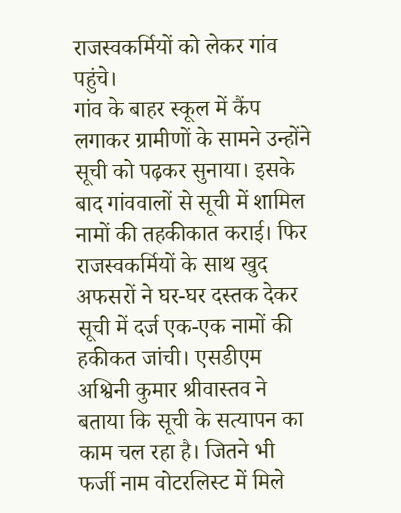राजस्वकर्मियों को लेकर गांव पहुंचे।
गांव के बाहर स्कूल में कैंप लगाकर ग्रामीणों के सामने उन्होंने सूची को पढ़कर सुनाया। इसके बाद गांववालों से सूची में शामिल नामों की तहकीकात कराई। फिर राजस्वकर्मियों के साथ खुद अफसरों ने घर-घर दस्तक देकर सूची में दर्ज एक-एक नामों की हकीकत जांची। एसडीएम अश्विनी कुमार श्रीवास्तव ने बताया कि सूची के सत्यापन का काम चल रहा है। जितने भी फर्जी नाम वोटरलिस्ट में मिले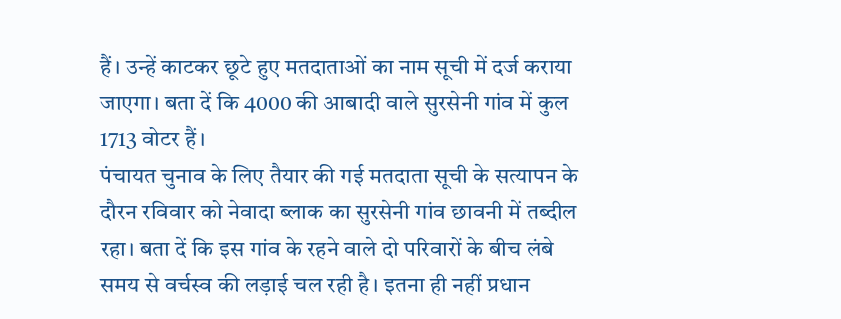हैं। उन्हें काटकर छूटे हुए मतदाताओं का नाम सूची में दर्ज कराया जाएगा। बता दें कि 4000 की आबादी वाले सुरसेनी गांव में कुल 1713 वोटर हैं।
पंचायत चुनाव के लिए तैयार की गई मतदाता सूची के सत्यापन के दौरन रविवार को नेवादा ब्लाक का सुरसेनी गांव छावनी में तब्दील रहा। बता दें कि इस गांव के रहने वाले दो परिवारों के बीच लंबे समय से वर्चस्व की लड़ाई चल रही है। इतना ही नहीं प्रधान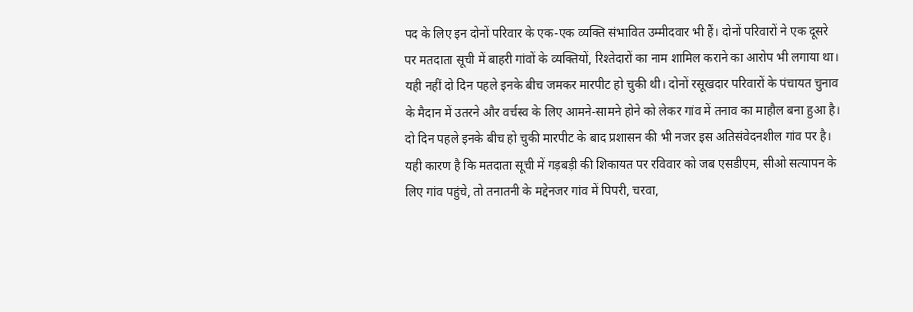पद के लिए इन दोनों परिवार के एक-एक व्यक्ति संभावित उम्मीदवार भी हैं। दोनों परिवारों ने एक दूसरे पर मतदाता सूची में बाहरी गांवों के व्यक्तियों, रिश्तेदारों का नाम शामिल कराने का आरोप भी लगाया था। यही नहीं दो दिन पहले इनके बीच जमकर मारपीट हो चुकी थी। दोनों रसूखदार परिवारों के पंचायत चुनाव के मैदान में उतरने और वर्चस्व के लिए आमने-सामने होने को लेकर गांव में तनाव का माहौल बना हुआ है। दो दिन पहले इनके बीच हो चुकी मारपीट के बाद प्रशासन की भी नजर इस अतिसंवेदनशील गांव पर है। यही कारण है कि मतदाता सूची में गड़बड़ी की शिकायत पर रविवार को जब एसडीएम, सीओ सत्यापन के लिए गांव पहुंचे, तो तनातनी के मद्देनजर गांव में पिपरी, चरवा,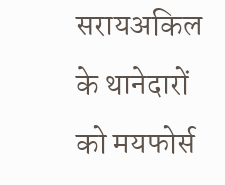सरायअकिल के थानेदारों को मयफोर्स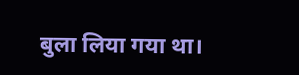बुला लिया गया था।